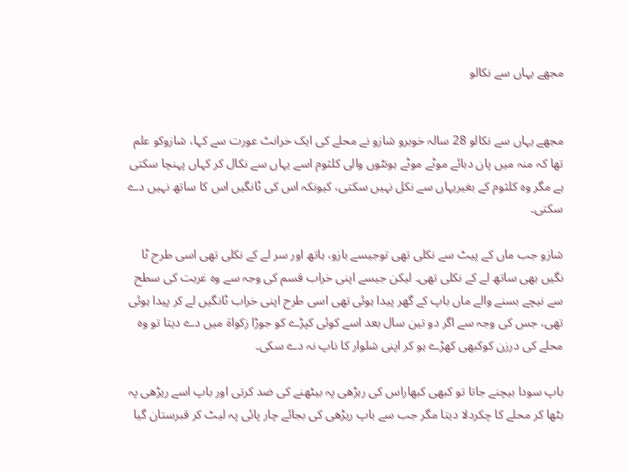مجھے یہاں سے نکالو


مجھے یہاں سے نکالو 28 سالہ خوبرو شازو نے محلے کی ایک خرانٹ عورت سے کہا، شازوکو علم تھا کہ منہ میں پان دبائے موٹے موٹے ہونٹوں والی کلثوم اسے یہاں سے نکال کر کہاں پہنچا سکتی ہے مگر وہ کلثوم کے بغیریہاں سے نکل نہیں سکتی، کیونکہ اس کی ٹانگیں اس کا ساتھ نہیں دے سکتی۔

شازو جب ماں کے پیٹ سے نکلی تھی توجیسے بازو، ہاتھ اور سر لے کے نکلی تھی اسی طرح ٹا نگیں بھی ساتھ لے کے نکلی تھی۔ لیکن جیسے اپنی خراب قسم کی وجہ سے وہ غربت کی سطح سے نیچے بسنے والے ماں باپ کے گھر پیدا ہوئی تھی اسی طرح اپنی خراب ٹانگیں لے کر پیدا ہوئی تھی، جس کی وجہ سے اگر دو تین سال بعد اسے کوئی کپڑے کو جوڑا زکواۃ میں دے دیتا تو وہ محلے کی درزن کوکبھی کھڑے ہو کر اپنی شلوار کا ناپ نہ دے سکی۔

باپ سودا بیچنے جاتا تو کبھی کبھاراس کی رہڑھی پہ بیٹھنے کی ضد کرتی اور باپ اسے ریڑھی پہ بٹھا کر محلے کا چکردلا دیتا مگر جب سے باپ ریڑھی کی بجائے چار پائی پہ لیٹ کر قبرستان گیا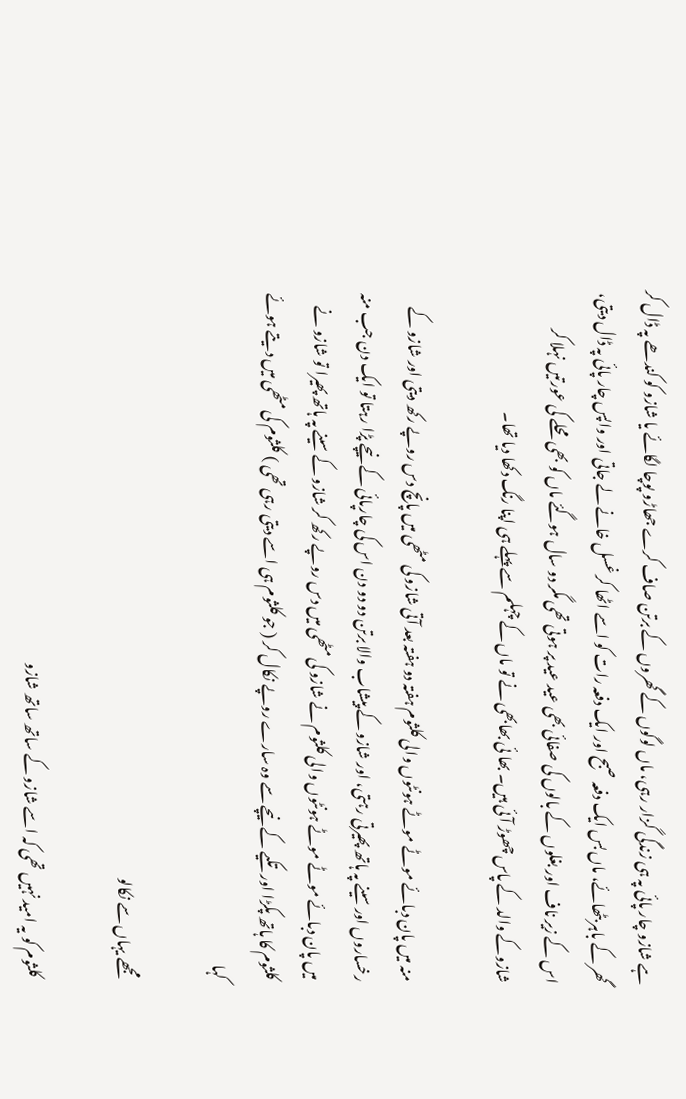ہے شازو چار پائی پہ ہی زندگی گزار رہی، ماں لوگوں کے گھروں کے برتن صاف کرے جھاڑو پوچا لگائے یا شازو کو کندھے پہ ڈال کر گھر کے باہر بٹھائے، ماں بس ایک دفعہ صبح اور ایک دفعہ رات کو اسے اٹھا کر غسل خانے لے جاتی اور واپس چار پائی پہ ڈال دیتی، اس کے زیر ناف اور بغلوں کے بالوں کی صفائی بھی عید عید پر ہوتی تھی مگر دو سال ہوگئے ماں کو بھی محلے کی عورتیں نہلا کر شازوکے والد کے پاس چھوڑ آئی ہیں۔ بھا ئی بھابھی نے تو ماں کے چہلم سے پہلے ہی اپنا رنگ دکھا دیا تھا۔

منہ میں پان دبائے موٹے موٹے ہونٹوں والی کلثوم ہفتہ دو ہفتہ بعد آتی شازو کی مٹھی میں پانچ دس روپے رکھ دیتی اور شازو کے رخساروں اور سینے پہ ہاتھ پھیرتی رہتی، اور شازو کے پیشاب والا برتن دو دو دن اس کی چارپائی کے نیچے پڑا رہتا تو ایک دن جب منہ میں پان دبائے موٹے موٹے ہونٹوں والی کلثوم نے شازو کی مٹھی میں دس روپے رکھ کر شازو کے سینے پہ ہاتھ پھیرا تو شازو نے کلثوم کا ہاتھ پکڑا اور تکیے کے نیچے سے وہ سارے روپے نکال کر ( جو کلثوم ہی اسے دیتی رہی تھی ) کلثوم کی مٹھی میں دیتے ہوئے کہا

مجھے یہاں سے نکالو

کلثوم کو یہ امید نہیں تھی کہ اسے شازو کے ساتھ ساتھ شازو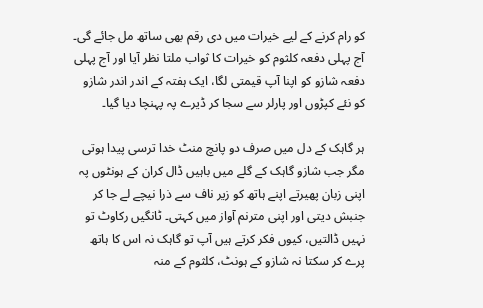کو رام کرنے کے لیے خیرات میں دی رقم بھی ساتھ مل جائے گی۔ آج پہلی دفعہ کلثوم کو خیرات کا ثواب ملتا نظر آیا اور آج پہلی دفعہ شازو کو اپنا آپ قیمتی لگا، ایک ہفتہ کے اندر اندر شازو کو نئے کپڑوں اور پارلر سے سجا کر ڈیرے پہ پہنچا دیا گیا۔

ہر گاہک کے دل میں صرف دو پانچ منٹ خدا ترسی پیدا ہوتی مگر جب شازو گاہک کے گلے میں باہیں ڈال کران کے ہونٹوں پہ اپنی زبان پھیرتے اپنے ہاتھ کو زیر ناف سے ذرا نیچے لے جا کر جنبش دیتی اور اپنی مترنم آواز میں کہتی۔ ٹانگیں رکاوٹ تو نہیں ڈالتیں، کیوں فکر کرتے ہیں آپ تو گاہک نہ اس کا ہاتھ پرے کر سکتا نہ شازو کے ہونٹ، کلثوم کے منہ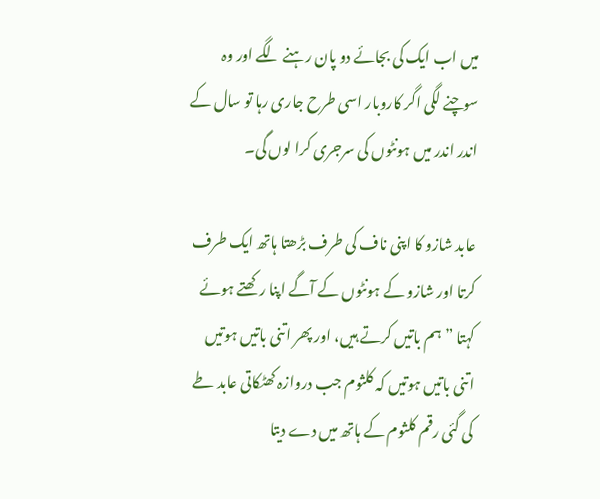میں اب ایک کی بجائے دو پان رہنے لگے اور وہ سوچنے لگی اگر کاروبار اسی طرح جاری رہا تو سال کے اندر اندر میں ہونٹوں کی سرجری کرا لوں گی۔

عابد شازو کا اپنی ناف کی طرف بڑھتا ہاتھ ایک طرف کرتا اور شازو کے ہونٹوں کے آگے اپنا رکھتے ہوئے کہتا ”ہم باتیں کرتے ہیں، اور پھر اتنی باتیں ہوتیں اتنی باتیں ہوتیں کہ کلثوم جب دروازہ کھٹکاتی عابد طے کی گئی رقم کلثوم کے ہاتھ میں دے دیتا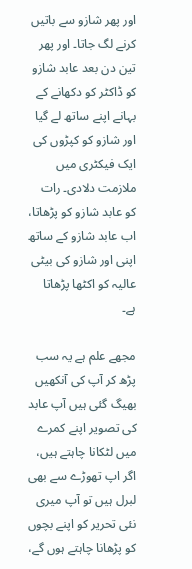اور پھر شازو سے باتیں کرنے لگ جاتا۔ اور پھر تین دن بعد عابد شازو کو ڈاکٹر کو دکھانے کے بہانے اپنے ساتھ لے گیا اور شازو کو کپڑوں کی ایک فیکٹری میں ملازمت دلادی۔ رات کو عابد شازو کو پڑھاتا، اب عابد شازو کے ساتھ اپنی اور شازو کی بیٹی عالیہ کو اکٹھا پڑھاتا ہے۔

مجھے علم ہے یہ سب پڑھ کر آپ کی آنکھیں بھیگ گئی ہیں آپ عابد کی تصویر اپنے کمرے میں لٹکانا چاہتے ہیں، اگر اپ تھوڑے سے بھی لبرل ہیں تو آپ میری نئی تحریر کو اپنے بچوں کو پڑھانا چاہتے ہوں گے،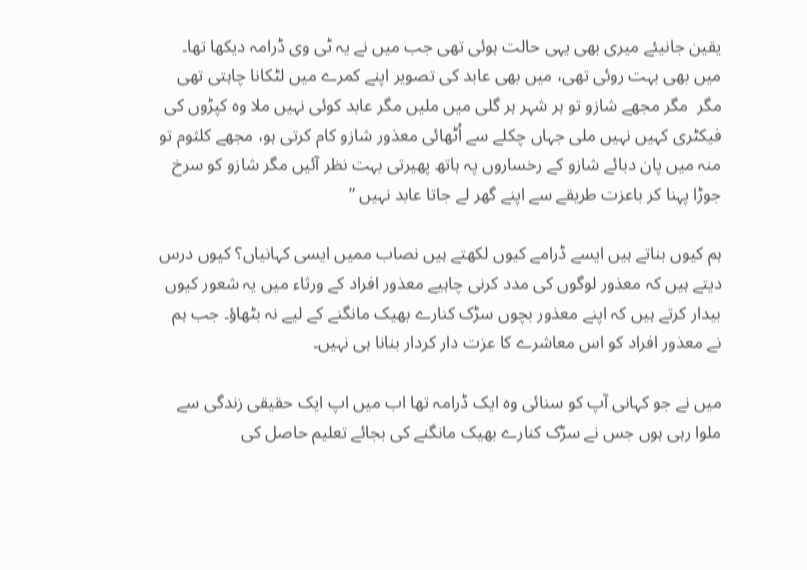یقین جانیئے میری بھی یہی حالت ہوئی تھی جب میں نے یہ ٹی وی ڈرامہ دیکھا تھا۔ میں بھی بہت روئی تھی، میں بھی عابد کی تصویر اپنے کمرے میں لٹکانا چاہتی تھی مگر  مگر مجھے شازو تو ہر شہر ہر گلی میں ملیں مگر عابد کوئی نہیں ملا وہ کپڑوں کی فیکٹری کہیں نہیں ملی جہاں چکلے سے اُٹھائی معذور شازو کام کرتی ہو، مجھے کلثوم تو منہ میں پان دبائے شازو کے رخساروں پہ ہاتھ پھیرتی بہت نظر آئیں مگر شازو کو سرخ جوڑا پہنا کر باعزت طریقے سے اپنے گھر لے جاتا عابد نہیں ”

ہم کیوں بناتے ہیں ایسے ڈرامے کیوں لکھتے ہیں نصاب ممیں ایسی کہانیاں؟ کیوں درس دیتے ہیں کہ معذور لوگوں کی مدد کرنی چاہیے معذور افراد کے ورثاء میں یہ شعور کیوں بیدار کرتے ہیں کہ اپنے معذور بچوں سڑک کنارے بھیک مانگنے کے لیے نہ بٹھاؤ۔ جب ہم نے معذور افراد کو اس معاشرے کا عزت دار کردار بنانا ہی نہیں۔

میں نے جو کہانی آپ کو سنائی وہ ایک ڈرامہ تھا اب میں اپ ایک حقیقی زندگی سے ملوا رہی ہوں جس نے سڑک کنارے بھیک مانگنے کی بجائے تعلیم حاصل کی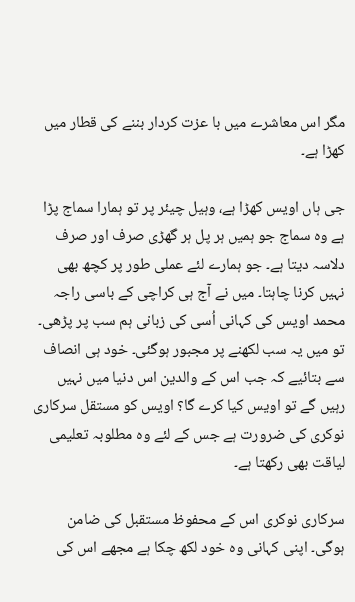مگر اس معاشرے میں با عزت کردار بننے کی قطار میں کھڑا ہے۔

جی ہاں اویس کھڑا ہے، وہیل چیئر پر تو ہمارا سماج پڑا ہے وہ سماج جو ہمیں ہر پل ہر گھڑی صرف اور صرف دلاسہ دیتا ہے۔ جو ہمارے لئے عملی طور پر کچھ بھی نہیں کرنا چاہتا۔ میں نے آج ہی کراچی کے باسی راجہ محمد اویس کی کہانی اُسی کی زبانی ہم سب پر پڑھی۔ تو میں یہ سب لکھنے پر مجبور ہوگئی۔ خود ہی انصاف سے بتائیے کہ جب اس کے والدین اس دنیا میں نہیں رہیں گے تو اویس کیا کرے گا؟ اویس کو مستقل سرکاری نوکری کی ضرورت ہے جس کے لئے وہ مطلوبہ تعلیمی لیاقت بھی رکھتا ہے۔

سرکاری نوکری اس کے محفوظ مستقبل کی ضامن ہوگی۔ اپنی کہانی وہ خود لکھ چکا ہے مجھے اس کی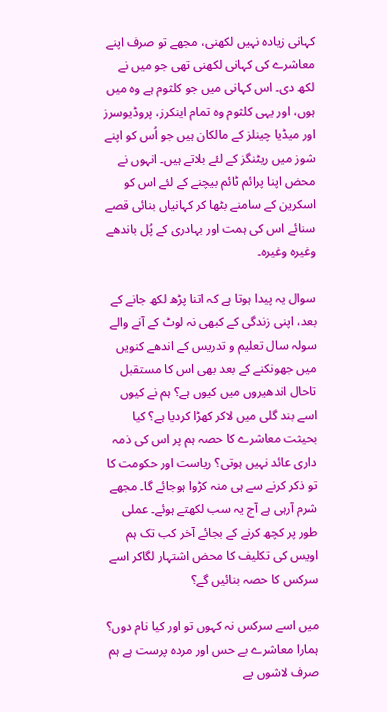کہانی زیادہ نہیں لکھنی، مجھے تو صرف اپنے معاشرے کی کہانی لکھنی تھی جو میں نے لکھ دی۔ اس کہانی میں جو کلثوم ہے وہ میں ہوں، اور یہی کلثوم وہ تمام اینکرز، پروڈیوسرز اور میڈیا چینلز کے مالکان ہیں جو اُس کو اپنے شوز میں ریٹنگز کے لئے بلاتے ہیں۔ انہوں نے محض اپنا پرائم ٹائم بیچنے کے لئے اس کو اسکرین کے سامنے بٹھا کر کہانیاں بنائی قصے سنائے اس کی ہمت اور بہادری کے پُل باندھے وغیرہ وغیرہ۔

سوال یہ پیدا ہوتا ہے کہ اتنا پڑھ لکھ جانے کے بعد، اپنی زندگی کے کبھی نہ لوٹ کے آنے والے سولہ سال تعلیم و تدریس کے اندھے کنویں میں جھونکنے کے بعد بھی اس کا مستقبل تاحال اندھیروں میں کیوں ہے؟ ہم نے کیوں اسے بند گلی میں لاکر کھڑا کردیا ہے؟ کیا بحیثت معاشرے کا حصہ ہم پر اس کی ذمہ داری عائد نہیں ہوتی؟ ریاست اور حکومت کا تو ذکر کرنے سے ہی منہ کڑوا ہوجائے گا۔ مجھے شرم آرہی ہے آج یہ سب لکھتے ہوئے۔ عملی طور پر کچھ کرنے کے بجائے آخر کب تک ہم اویس کی تکلیف کا محض اشتہار لگاکر اسے سرکس کا حصہ بنائیں گے؟

میں اسے سرکس نہ کہوں تو اور کیا نام دوں؟ ہمارا معاشرے بے حس اور مردہ پرست ہے ہم صرف لاشوں پے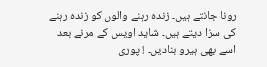رونا جانتے ہیں۔ زندہ رہنے والوں کو زندہ رہنے کی سزا دیتے ہیں۔ شاید اویس کے مرنے بعد اسے بھی ہیرو بنادیں۔ ! پوری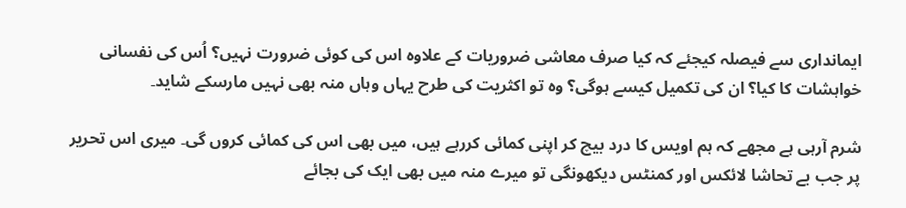ایمانداری سے فیصلہ کیجئے کہ کیا صرف معاشی ضروریات کے علاوہ اس کی کوئی ضرورت نہیں؟ اُس کی نفسانی خواہشات کا کیا؟ ان کی تکمیل کیسے ہوگی؟ وہ تو اکثریت کی طرح یہاں وہاں منہ بھی نہیں مارسکے شاید۔

شرم آرہی ہے مجھے کہ ہم اویس کا درد بیچ کر اپنی کمائی کررہے ہیں، میں بھی اس کی کمائی کروں گی۔ میری اس تحریر پر جب بے تحاشا لائکس اور کمنٹس دیکھونگی تو میرے منہ میں بھی ایک کی بجائے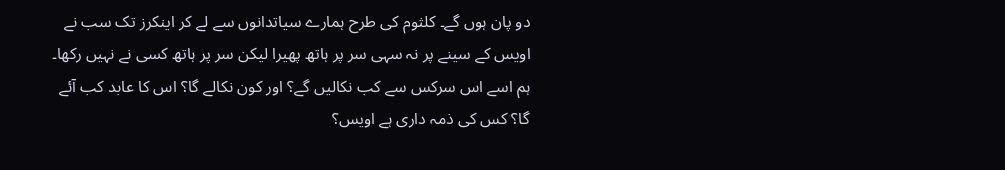دو پان ہوں گے۔ کلثوم کی طرح ہمارے سیاتدانوں سے لے کر اینکرز تک سب نے اویس کے سینے پر نہ سہی سر پر ہاتھ پھیرا لیکن سر پر ہاتھ کسی نے نہیں رکھا۔ ہم اسے اس سرکس سے کب نکالیں گے؟ اور کون نکالے گا؟ اس کا عابد کب آئے گا؟ کس کی ذمہ داری ہے اویس؟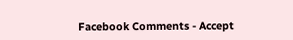Facebook Comments - Accept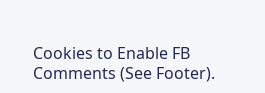Cookies to Enable FB Comments (See Footer).